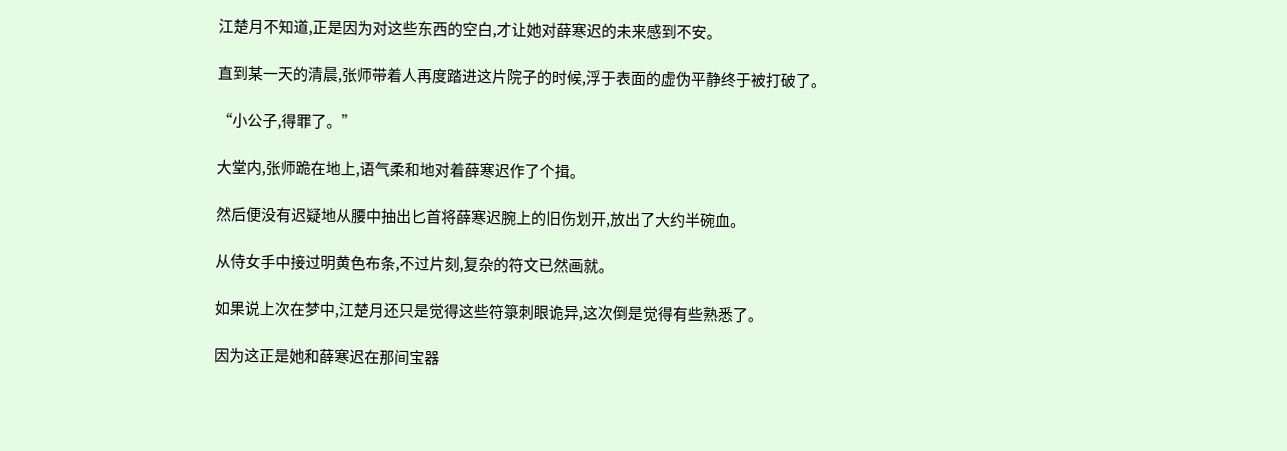江楚月不知道,正是因为对这些东西的空白,才让她对薛寒迟的未来感到不安。

直到某一天的清晨,张师带着人再度踏进这片院子的时候,浮于表面的虚伪平静终于被打破了。

“小公子,得罪了。”

大堂内,张师跪在地上,语气柔和地对着薛寒迟作了个揖。

然后便没有迟疑地从腰中抽出匕首将薛寒迟腕上的旧伤划开,放出了大约半碗血。

从侍女手中接过明黄色布条,不过片刻,复杂的符文已然画就。

如果说上次在梦中,江楚月还只是觉得这些符箓刺眼诡异,这次倒是觉得有些熟悉了。

因为这正是她和薛寒迟在那间宝器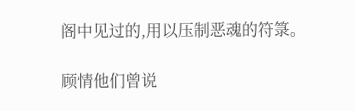阁中见过的,用以压制恶魂的符箓。

顾情他们曾说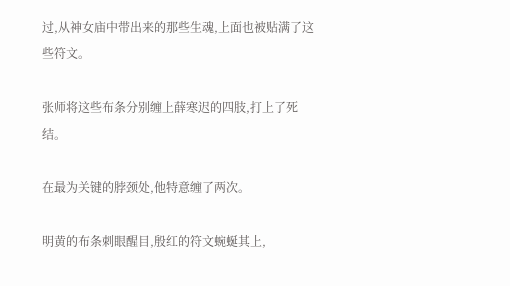过,从神女庙中带出来的那些生魂,上面也被贴满了这些符文。

张师将这些布条分别缠上薛寒迟的四肢,打上了死结。

在最为关键的脖颈处,他特意缠了两次。

明黄的布条刺眼醒目,殷红的符文蜿蜒其上,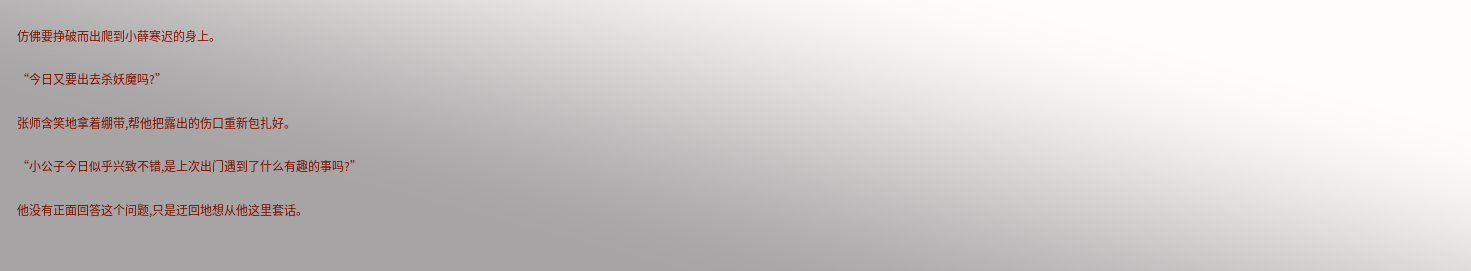仿佛要挣破而出爬到小薛寒迟的身上。

“今日又要出去杀妖魔吗?”

张师含笑地拿着绷带,帮他把露出的伤口重新包扎好。

“小公子今日似乎兴致不错,是上次出门遇到了什么有趣的事吗?”

他没有正面回答这个问题,只是迂回地想从他这里套话。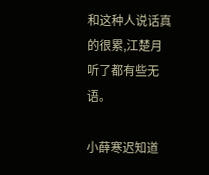和这种人说话真的很累,江楚月听了都有些无语。

小薛寒迟知道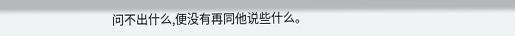问不出什么,便没有再同他说些什么。